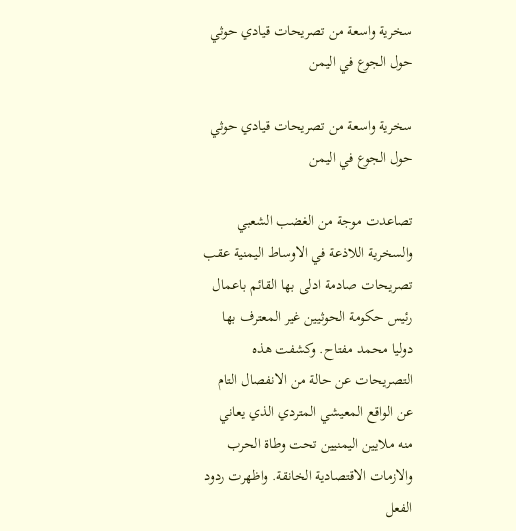سخرية واسعة من تصريحات قيادي حوثي حول الجوع في اليمن

سخرية واسعة من تصريحات قيادي حوثي حول الجوع في اليمن

تصاعدت موجة من الغضب الشعبي والسخرية اللاذعة في الاوساط اليمنية عقب تصريحات صادمة ادلى بها القائم باعمال رئيس حكومة الحوثيين غير المعترف بها دوليا محمد مفتاح. وكشفت هذه التصريحات عن حالة من الانفصال التام عن الواقع المعيشي المتردي الذي يعاني منه ملايين اليمنيين تحت وطاة الحرب والازمات الاقتصادية الخانقة. واظهرت ردود الفعل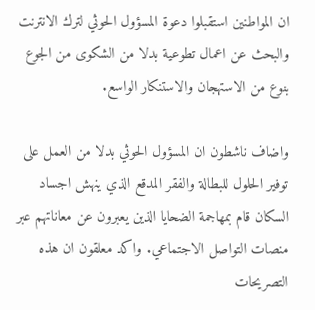ان المواطنين استقبلوا دعوة المسؤول الحوثي لترك الانترنت والبحث عن اعمال تطوعية بدلا من الشكوى من الجوع بنوع من الاستهجان والاستنكار الواسع.

واضاف ناشطون ان المسؤول الحوثي بدلا من العمل على توفير الحلول للبطالة والفقر المدقع الذي ينهش اجساد السكان قام بمهاجمة الضحايا الذين يعبرون عن معاناتهم عبر منصات التواصل الاجتماعي. واكد معلقون ان هذه التصريحات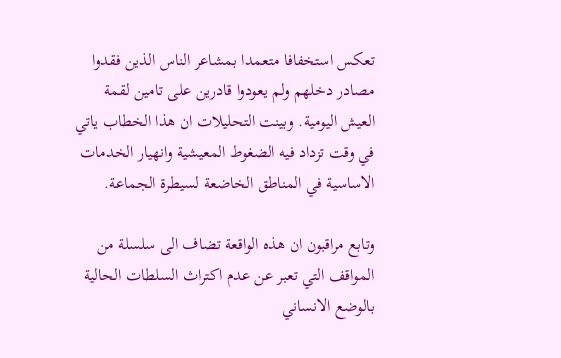تعكس استخفافا متعمدا بمشاعر الناس الذين فقدوا مصادر دخلهم ولم يعودوا قادرين على تامين لقمة العيش اليومية. وبينت التحليلات ان هذا الخطاب ياتي في وقت تزداد فيه الضغوط المعيشية وانهيار الخدمات الاساسية في المناطق الخاضعة لسيطرة الجماعة.

وتابع مراقبون ان هذه الواقعة تضاف الى سلسلة من المواقف التي تعبر عن عدم اكتراث السلطات الحالية بالوضع الانساني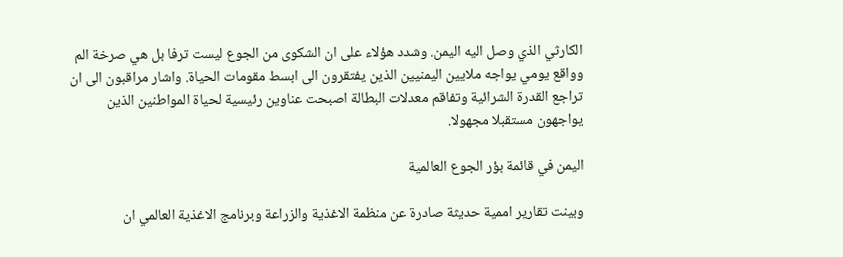الكارثي الذي وصل اليه اليمن. وشدد هؤلاء على ان الشكوى من الجوع ليست ترفا بل هي صرخة الم وواقع يومي يواجه ملايين اليمنيين الذين يفتقرون الى ابسط مقومات الحياة. واشار مراقبون الى ان تراجع القدرة الشرائية وتفاقم معدلات البطالة اصبحت عناوين رئيسية لحياة المواطنين الذين يواجهون مستقبلا مجهولا.

اليمن في قائمة بؤر الجوع العالمية

وبينت تقارير اممية حديثة صادرة عن منظمة الاغذية والزراعة وبرنامج الاغذية العالمي ان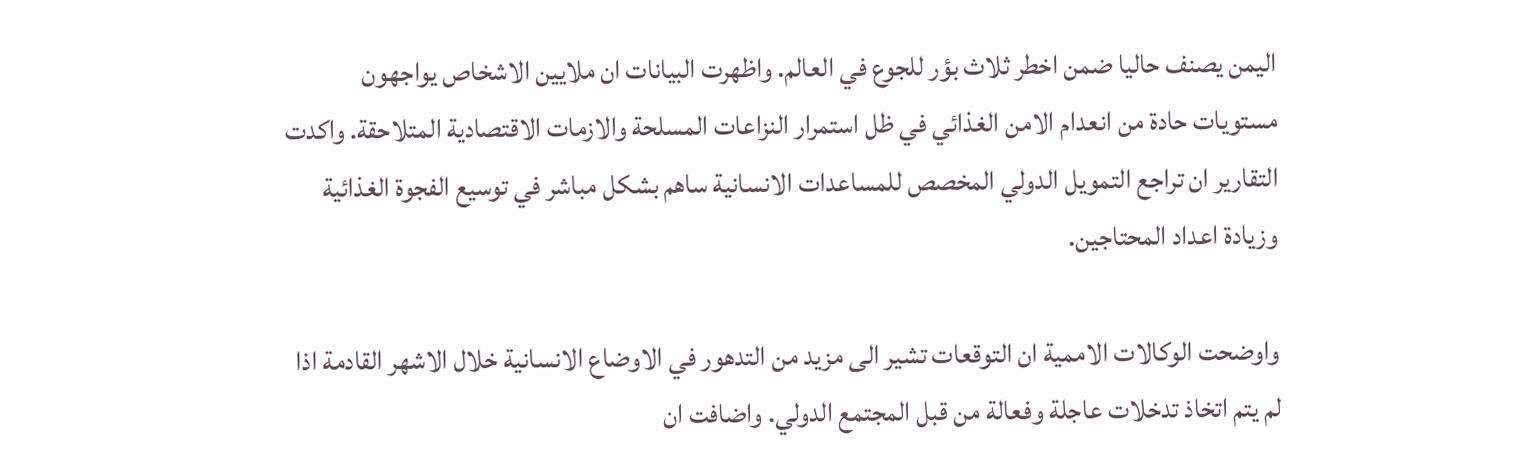اليمن يصنف حاليا ضمن اخطر ثلاث بؤر للجوع في العالم. واظهرت البيانات ان ملايين الاشخاص يواجهون مستويات حادة من انعدام الامن الغذائي في ظل استمرار النزاعات المسلحة والازمات الاقتصادية المتلاحقة. واكدت التقارير ان تراجع التمويل الدولي المخصص للمساعدات الانسانية ساهم بشكل مباشر في توسيع الفجوة الغذائية وزيادة اعداد المحتاجين.

واوضحت الوكالات الاممية ان التوقعات تشير الى مزيد من التدهور في الاوضاع الانسانية خلال الاشهر القادمة اذا لم يتم اتخاذ تدخلات عاجلة وفعالة من قبل المجتمع الدولي. واضافت ان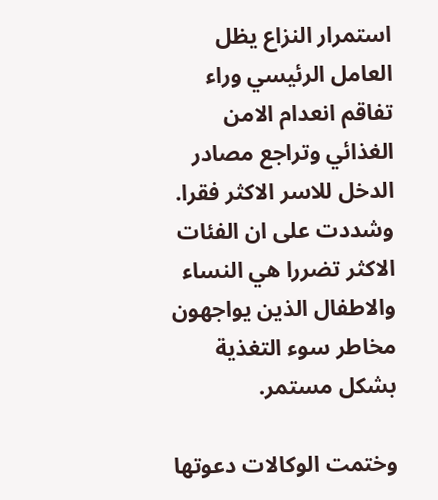استمرار النزاع يظل العامل الرئيسي وراء تفاقم انعدام الامن الغذائي وتراجع مصادر الدخل للاسر الاكثر فقرا. وشددت على ان الفئات الاكثر تضررا هي النساء والاطفال الذين يواجهون مخاطر سوء التغذية بشكل مستمر.

وختمت الوكالات دعوتها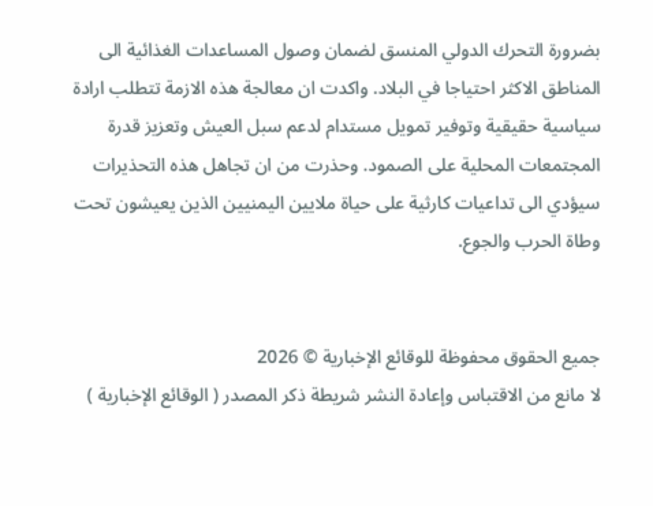بضرورة التحرك الدولي المنسق لضمان وصول المساعدات الغذائية الى المناطق الاكثر احتياجا في البلاد. واكدت ان معالجة هذه الازمة تتطلب ارادة سياسية حقيقية وتوفير تمويل مستدام لدعم سبل العيش وتعزيز قدرة المجتمعات المحلية على الصمود. وحذرت من ان تجاهل هذه التحذيرات سيؤدي الى تداعيات كارثية على حياة ملايين اليمنيين الذين يعيشون تحت وطاة الحرب والجوع.


جميع الحقوق محفوظة للوقائع الإخبارية © 2026
لا مانع من الاقتباس وإعادة النشر شريطة ذكر المصدر ( الوقائع الإخبارية )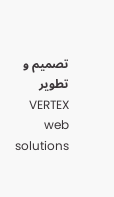تصميم و تطوير VERTEX web solutions